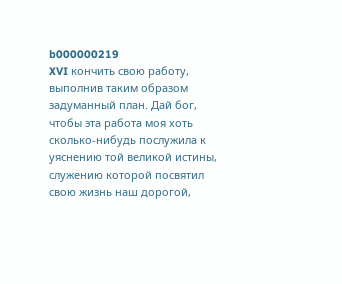b000000219
XVI кончить свою работу, выполнив таким образом задуманный план. Дай бог, чтобы эта работа моя хоть сколько-нибудь послужила к уяснению той великой истины, служению которой посвятил свою жизнь наш дорогой,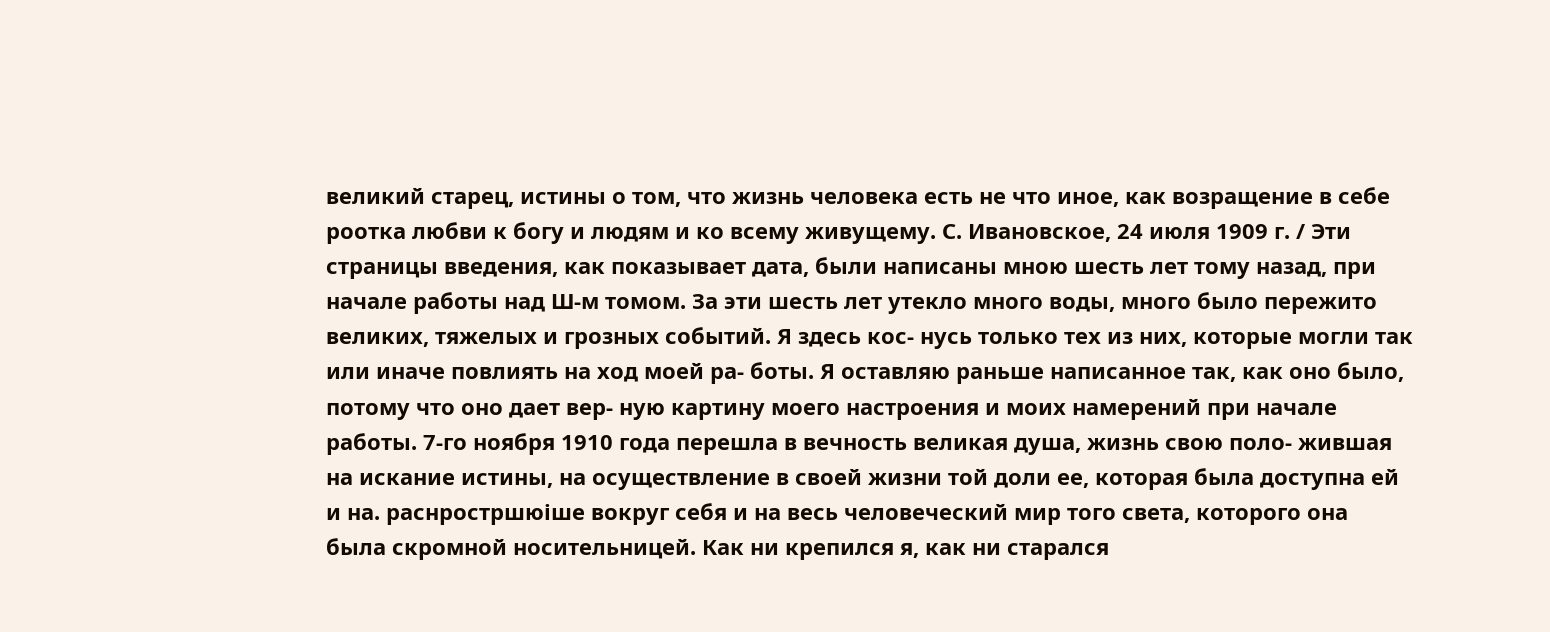великий старец, истины о том, что жизнь человека есть не что иное, как возращение в себе роотка любви к богу и людям и ко всему живущему. С. Ивановское, 24 июля 1909 г. / Эти страницы введения, как показывает дата, были написаны мною шесть лет тому назад, при начале работы над Ш-м томом. За эти шесть лет утекло много воды, много было пережито великих, тяжелых и грозных событий. Я здесь кос- нусь только тех из них, которые могли так или иначе повлиять на ход моей ра- боты. Я оставляю раньше написанное так, как оно было, потому что оно дает вер- ную картину моего настроения и моих намерений при начале работы. 7-го ноября 1910 года перешла в вечность великая душа, жизнь свою поло- жившая на искание истины, на осуществление в своей жизни той доли ее, которая была доступна ей и на. раснростршюіше вокруг себя и на весь человеческий мир того света, которого она была скромной носительницей. Как ни крепился я, как ни старался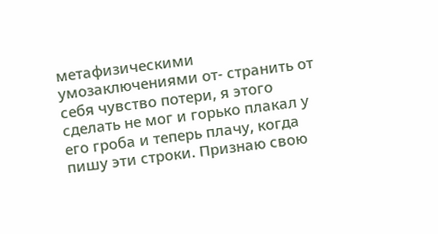метафизическими умозаключениями от- странить от себя чувство потери, я этого сделать не мог и горько плакал у его гроба и теперь плачу, когда пишу эти строки. Признаю свою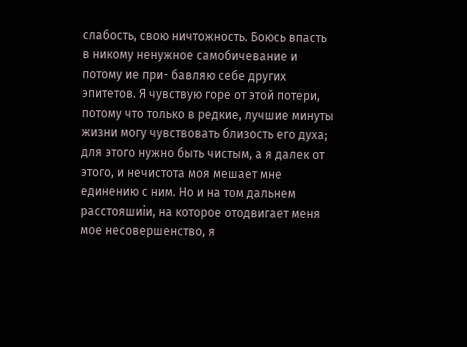слабость, свою ничтожность. Боюсь впасть в никому ненужное самобичевание и потому ие при- бавляю себе других эпитетов. Я чувствую горе от этой потери, потому что только в редкие, лучшие минуты жизни могу чувствовать близость его духа; для этого нужно быть чистым, а я далек от этого, и нечистота моя мешает мне единению с ним. Но и на том дальнем расстояшиіи, на которое отодвигает меня мое несовершенство, я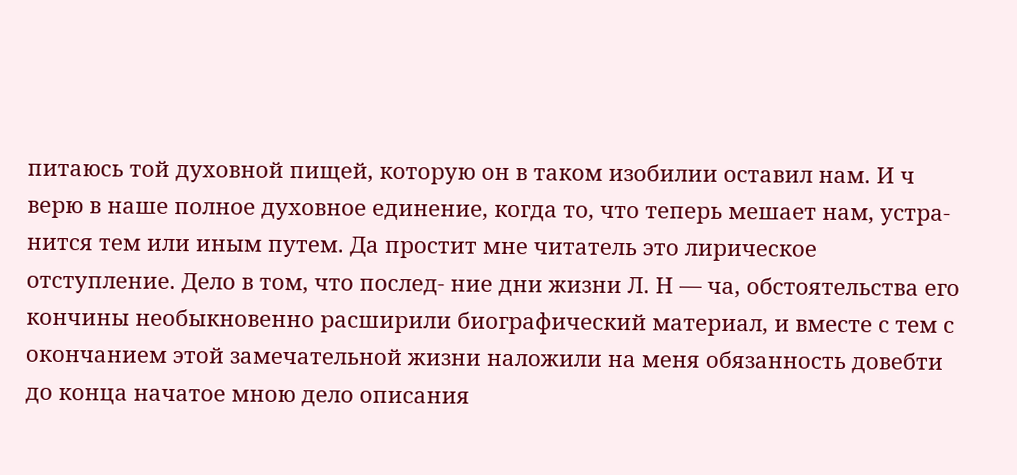питаюсь той духовной пищей, которую он в таком изобилии оставил нам. И ч верю в наше полное духовное единение, когда то, что теперь мешает нам, устра- нится тем или иным путем. Да простит мне читатель это лирическое отступление. Дело в том, что послед- ние дни жизни Л. Н — ча, обстоятельства его кончины необыкновенно расширили биографический материал, и вместе с тем с окончанием этой замечательной жизни наложили на меня обязанность довебти до конца начатое мною дело описания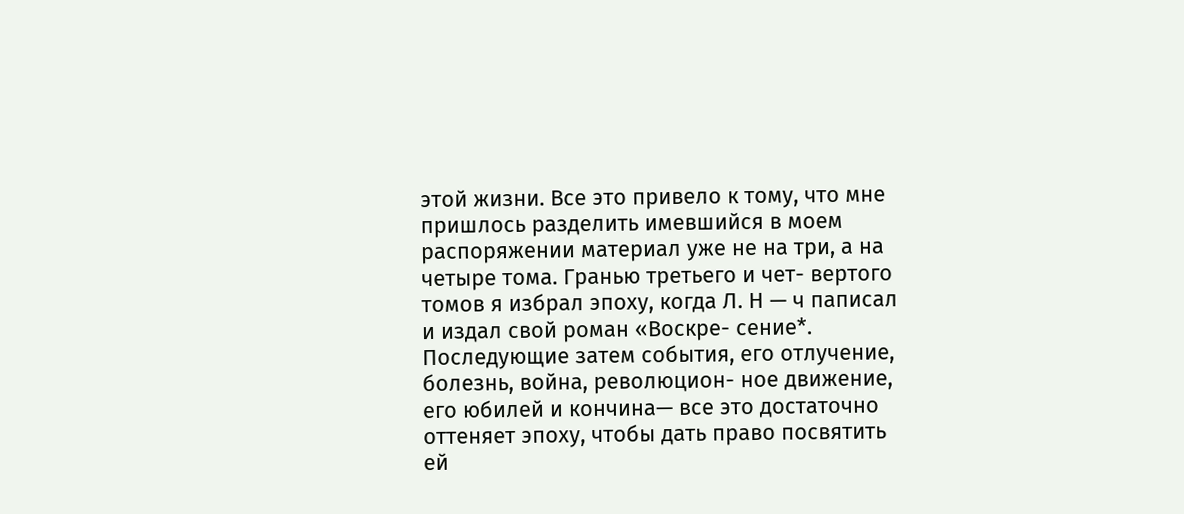этой жизни. Все это привело к тому, что мне пришлось разделить имевшийся в моем распоряжении материал уже не на три, а на четыре тома. Гранью третьего и чет- вертого томов я избрал эпоху, когда Л. Н — ч паписал и издал свой роман «Воскре- сение*. Последующие затем события, его отлучение, болезнь, война, революцион- ное движение, его юбилей и кончина— все это достаточно оттеняет эпоху, чтобы дать право посвятить ей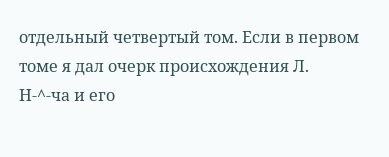отдельный четвертый том. Если в первом томе я дал очерк происхождения Л. Н-^-ча и его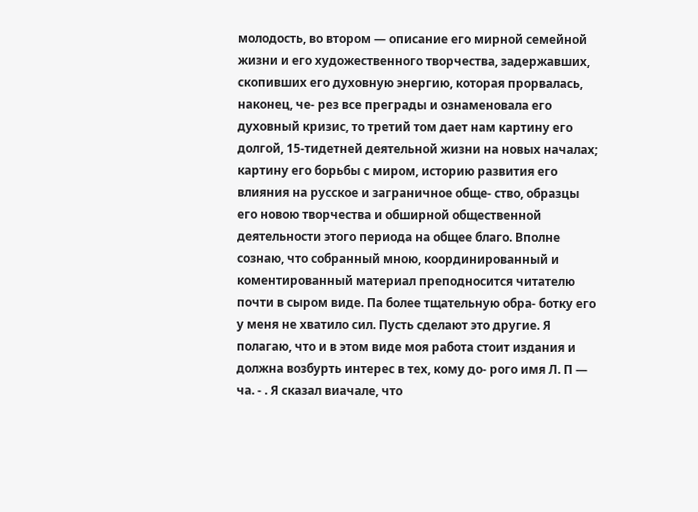молодость, во втором — описание его мирной семейной жизни и его художественного творчества, задержавших, скопивших его духовную энергию, которая прорвалась, наконец, че- рез все преграды и ознаменовала его духовный кризис, то третий том дает нам картину его долгой, 15-тидетней деятельной жизни на новых началах; картину его борьбы с миром, историю развития его влияния на русское и заграничное обще- ство, образцы его новою творчества и обширной общественной деятельности этого периода на общее благо. Вполне сознаю, что собранный мною, координированный и коментированный материал преподносится читателю почти в сыром виде. Па более тщательную обра- ботку его у меня не хватило сил. Пусть сделают это другие. Я полагаю, что и в этом виде моя работа стоит издания и должна возбурть интерес в тех, кому до- рого имя Л. П — ча. - . Я сказал виачале, что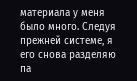материала у меня было много. Следуя прежней системе, я его снова разделяю па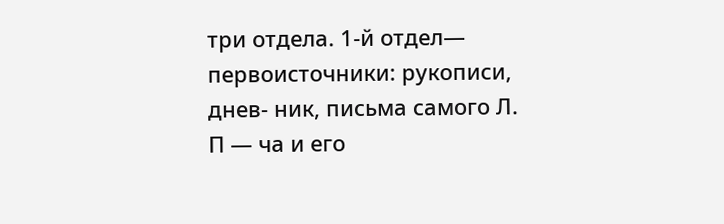три отдела. 1-й отдел— первоисточники: рукописи, днев- ник, письма самого Л. П — ча и его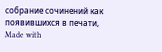собрание сочинений как появившихся в печати,
Made with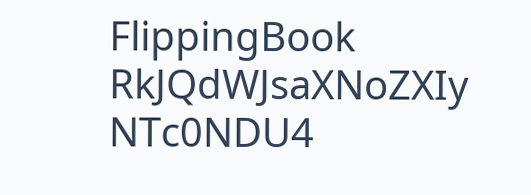FlippingBook
RkJQdWJsaXNoZXIy NTc0NDU4